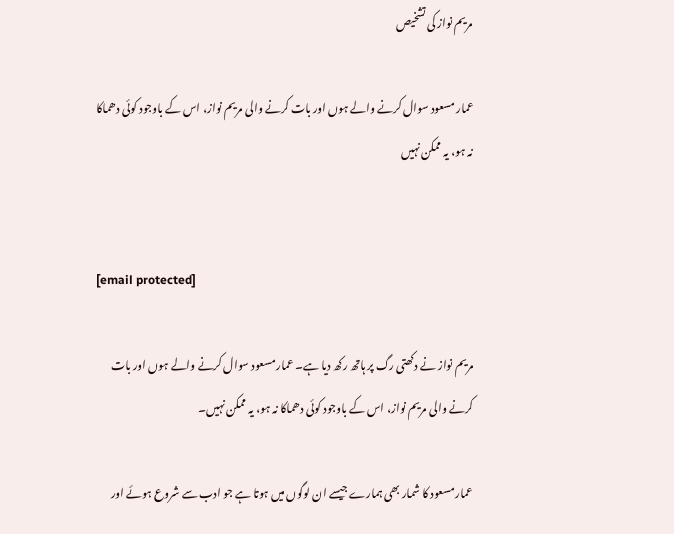مریم نواز کی تشخیص

عمار مسعود سوال کرنے والے ہوں اور بات کرنے والی مریم نواز، اس کے باوجود کوئی دھماکا نہ ہو، یہ ممکن نہیں


[email protected]

مریم نواز نے دکھتی رگ پر ہاتھ رکھ دیا ہے۔ عمار مسعود سوال کرنے والے ہوں اور بات کرنے والی مریم نواز، اس کے باوجود کوئی دھماکا نہ ہو، یہ ممکن نہیں۔

عمار مسعود کا شمار بھی ہمارے جیسے ان لوگوں میں ہوتا ہے جو ادب سے شروع ہوئے اور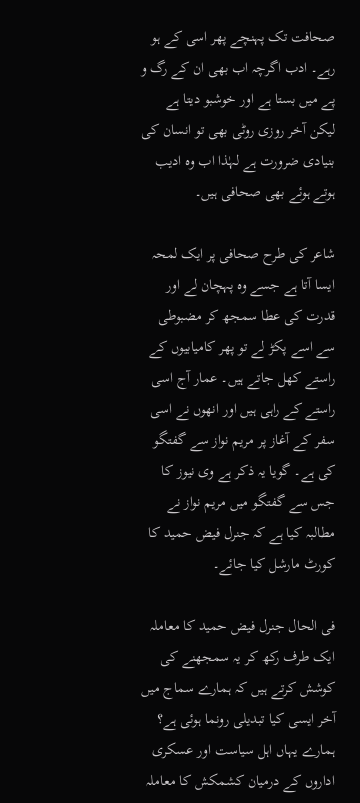صحافت تک پہنچے پھر اسی کے ہو رہے۔ ادب اگرچہ اب بھی ان کے رگ و پے میں بستا ہے اور خوشبو دیتا ہے لیکن آخر روزی روٹی بھی تو انسان کی بنیادی ضرورت ہے لہٰذا اب وہ ادیب ہوتے ہوئے بھی صحافی ہیں۔

شاعر کی طرح صحافی پر ایک لمحہ ایسا آتا ہے جسے وہ پہچان لے اور قدرت کی عطا سمجھ کر مضبوطی سے اسے پکڑ لے تو پھر کامیابیوں کے راستے کھل جاتے ہیں۔ عمار آج اسی راستے کے راہی ہیں اور انھوں نے اسی سفر کے آغاز پر مریم نواز سے گفتگو کی ہے۔ گویا یہ ذکر ہے وی نیوز کا جس سے گفتگو میں مریم نواز نے مطالبہ کیا ہے کہ جنرل فیض حمید کا کورٹ مارشل کیا جائے۔

فی الحال جنرل فیض حمید کا معاملہ ایک طرف رکھ کر یہ سمجھنے کی کوشش کرتے ہیں کہ ہمارے سماج میں آخر ایسی کیا تبدیلی رونما ہوئی ہے؟ ہمارے یہاں اہل سیاست اور عسکری اداروں کے درمیان کشمکش کا معاملہ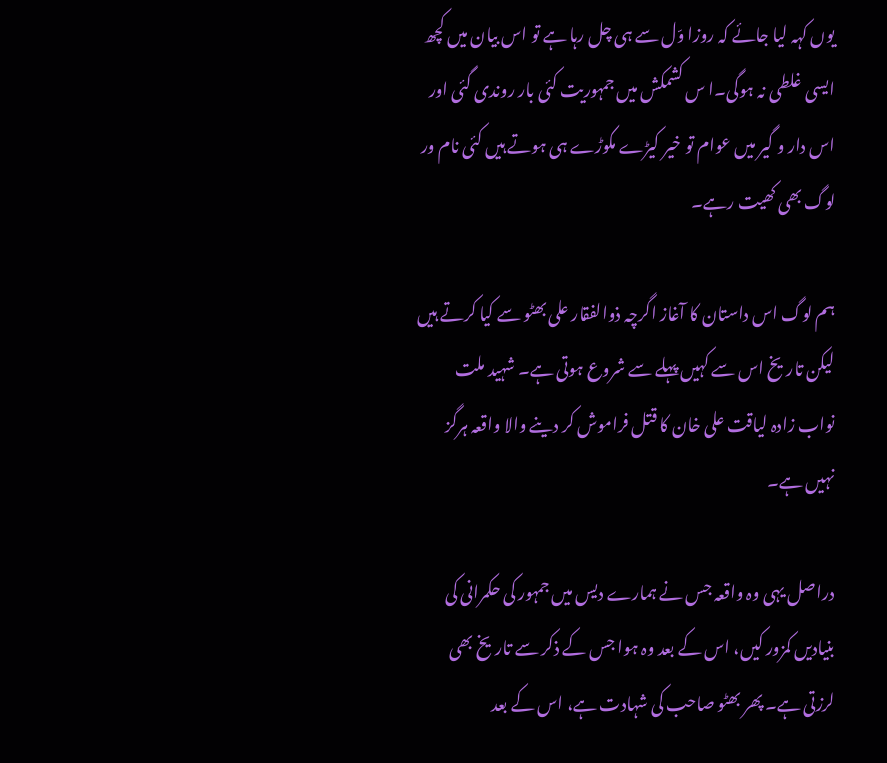یوں کہہ لیا جائے کہ روزا وّل سے ہی چل رہا ہے تو اس بیان میں کچھ ایسی غلطی نہ ہوگی۔ا س کشمکش میں جمہوریت کئی بار روندی گئی اور اس دار و گیر میں عوام تو خیر کیڑے مکوڑے ہی ہوتے ہیں کئی نام ور لوگ بھی کھیت رہے۔

ہم لوگ اس داستان کا آغاز اگرچہ ذوالفقار علی بھٹو سے کیا کرتے ہیں لیکن تاریخ اس سے کہیں پہلے سے شروع ہوتی ہے۔ شہید ملت نواب زادہ لیاقت علی خان کا قتل فراموش کر دینے والا واقعہ ہرگز نہیں ہے۔

دراصل یہی وہ واقعہ جس نے ہمارے دیس میں جمہور کی حکمرانی کی بنیادیں کمزور کیں، اس کے بعد وہ ہوا جس کے ذکر سے تاریخ بھی لرزتی ہے۔ پھر بھٹو صاحب کی شہادت ہے، اس کے بعد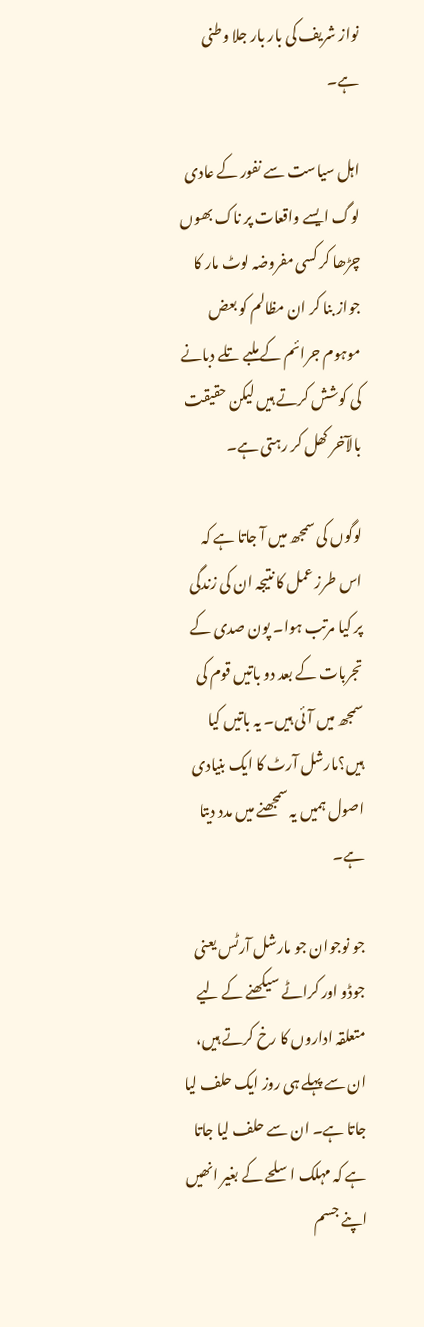نواز شریف کی بار بار جلا وطنی ہے۔

اہل سیاست سے نفور کے عادی لوگ ایسے واقعات پر ناک بھوں چڑھا کر کسی مفروضہ لوٹ مار کا جواز بنا کر ان مظالم کو بعض موہوم جرائم کے ملبے تلے دبانے کی کوشش کرتے ہیں لیکن حقیقت بالآخر کھل کر رہتی ہے۔

لوگوں کی سمجھ میں آ جاتا ہے کہ اس طرز عمل کا نتیجہ ان کی زندگی پر کیا مرتب ہوا۔ پون صدی کے تجربات کے بعد دو باتیں قوم کی سمجھ میں آئی ہیں۔ یہ باتیں کیا ہیں؟مارشل آرٹ کا ایک بنیادی اصول ہمیں یہ سمجھنے میں مدد دیتا ہے۔

جو نوجوان جو مارشل آرٹس یعنی جوڈو اور کراٹے سیکھنے کے لیے متعلقہ اداروں کا رخ کرتے ہیں، ان سے پہلے ہی روز ایک حلف لیا جاتا ہے۔ ان سے حلف لیا جاتا ہے کہ مہلک اسلحے کے بغیر انھیں اپنے جسم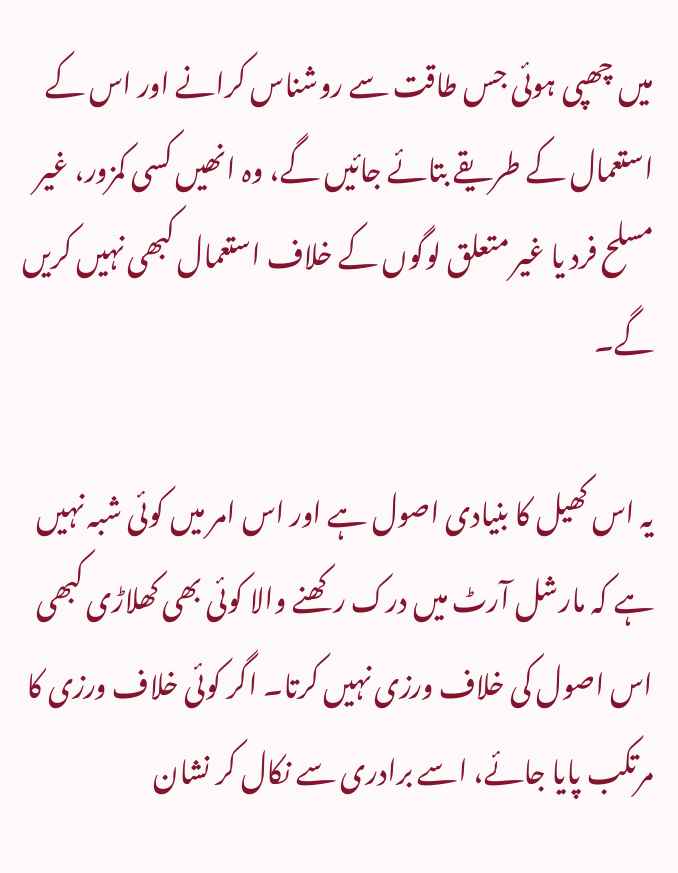میں چھپی ہوئی جس طاقت سے روشناس کرانے اور اس کے استعمال کے طریقے بتائے جائیں گے، وہ انھیں کسی کمزور، غیر مسلح فرد یا غیر متعلق لوگوں کے خلاف استعمال کبھی نہیں کریں گے۔

یہ اس کھیل کا بنیادی اصول ہے اور اس امر میں کوئی شبہ نہیں ہے کہ مارشل آرٹ میں درک رکھنے والا کوئی بھی کھلاڑی کبھی اس اصول کی خلاف ورزی نہیں کرتا۔ اگر کوئی خلاف ورزی کا مرتکب پایا جائے، اسے برادری سے نکال کر نشان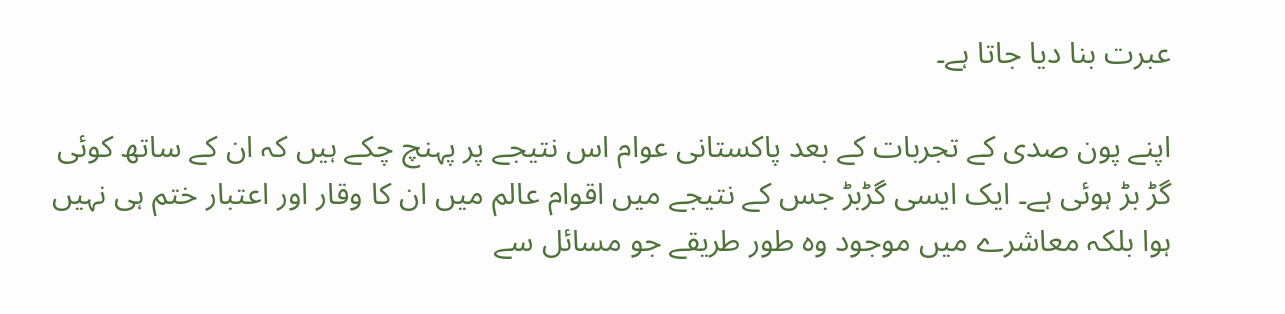عبرت بنا دیا جاتا ہے۔

اپنے پون صدی کے تجربات کے بعد پاکستانی عوام اس نتیجے پر پہنچ چکے ہیں کہ ان کے ساتھ کوئی گڑ بڑ ہوئی ہے۔ ایک ایسی گڑبڑ جس کے نتیجے میں اقوام عالم میں ان کا وقار اور اعتبار ختم ہی نہیں ہوا بلکہ معاشرے میں موجود وہ طور طریقے جو مسائل سے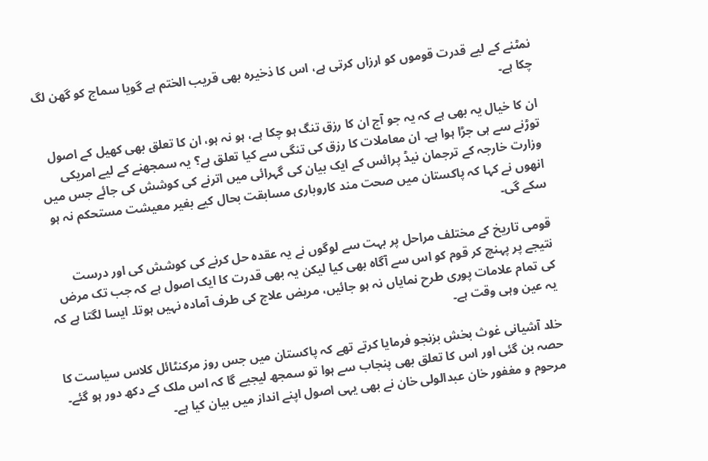نمٹنے کے لیے قدرت قوموں کو ارزاں کرتی ہے، اس کا ذخیرہ بھی قریب الختم ہے گویا سماج کو گھن لگ چکا ہے۔

ان کا خیال یہ بھی ہے کہ یہ جو آج ان کا رزق تنگ ہو چکا ہے، ہو نہ ہو، ان کا تعلق بھی کھیل کے اصول توڑنے سے ہی جڑا ہوا ہے۔ ان معاملات کا رزق کی تنگی سے کیا تعلق ہے؟ یہ سمجھنے کے لیے امریکی وزارت خارجہ کے ترجمان نیڈ پرائس کے ایک بیان کی گہرائی میں اترنے کی کوشش کی جائے جس میں انھوں نے کہا کہ پاکستان میں صحت مند کاروباری مسابقت بحال کیے بغیر معیشت مستحکم نہ ہو سکے گی۔

قومی تاریخ کے مختلف مراحل پر بہت سے لوگوں نے یہ عقدہ حل کرنے کی کوشش کی اور درست نتیجے پر پہنچ کر قوم کو اس سے آگاہ بھی کیا لیکن یہ بھی قدرت کا ایک اصول ہے کہ جب تک مرض کی تمام علامات پوری طرح نمایاں نہ ہو جائیں، مریض علاج کی طرف آمادہ نہیں ہوتا۔ ایسا لگتا ہے کہ یہ عین وہی وقت ہے۔

خلد آشیانی غوث بخش بزنجو فرمایا کرتے تھے کہ پاکستان میں جس روز مرکنٹائل کلاس سیاست کا حصہ بن گئی اور اس کا تعلق بھی پنجاب سے ہوا تو سمجھ لیجیے گا کہ اس ملک کے دکھ دور ہو گئے۔ مرحوم و مغفور خان عبدالولی خان نے بھی یہی اصول اپنے انداز میں بیان کیا ہے۔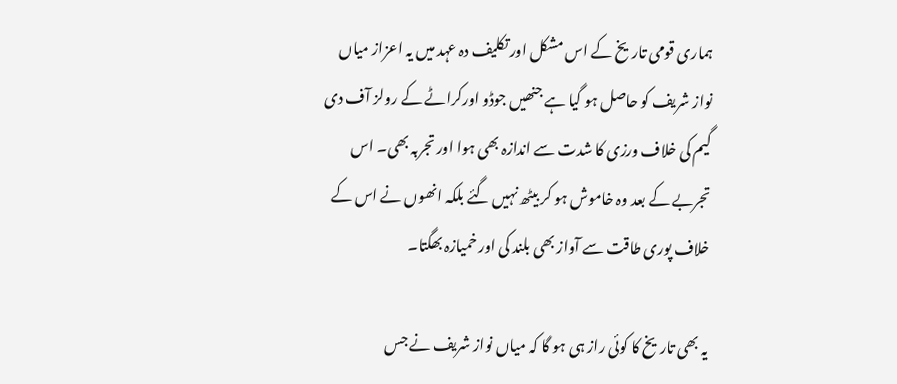ہماری قومی تاریخ کے اس مشکل اور تکلیف دہ عہد میں یہ اعزاز میاں نواز شریف کو حاصل ہو گیا ہے جنھیں جوڈو اورکراٹے کے رولز آف دی گیم کی خلاف ورزی کا شدت سے اندازہ بھی ہوا اور تجربہ بھی۔ اس تجربے کے بعد وہ خاموش ہو کر بیٹھ نہیں گئے بلکہ انھوں نے اس کے خلاف پوری طاقت سے آواز بھی بلند کی اور خمیازہ بھگتا۔

یہ بھی تاریخ کا کوئی راز ہی ہو گا کہ میاں نواز شریف نے جس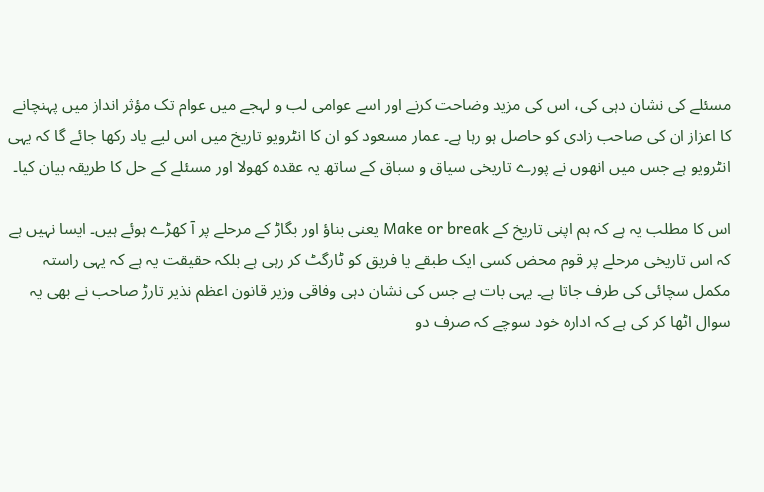مسئلے کی نشان دہی کی، اس کی مزید وضاحت کرنے اور اسے عوامی لب و لہجے میں عوام تک مؤثر انداز میں پہنچانے کا اعزاز ان کی صاحب زادی کو حاصل ہو رہا ہے۔ عمار مسعود کو ان کا انٹرویو تاریخ میں اس لیے یاد رکھا جائے گا کہ یہی انٹرویو ہے جس میں انھوں نے پورے تاریخی سیاق و سباق کے ساتھ یہ عقدہ کھولا اور مسئلے کے حل کا طریقہ بیان کیا۔

اس کا مطلب یہ ہے کہ ہم اپنی تاریخ کے Make or break یعنی بناؤ اور بگاڑ کے مرحلے پر آ کھڑے ہوئے ہیں۔ ایسا نہیں ہے کہ اس تاریخی مرحلے پر قوم محض کسی ایک طبقے یا فریق کو ٹارگٹ کر رہی ہے بلکہ حقیقت یہ ہے کہ یہی راستہ مکمل سچائی کی طرف جاتا ہے۔ یہی بات ہے جس کی نشان دہی وفاقی وزیر قانون اعظم نذیر تارڑ صاحب نے بھی یہ سوال اٹھا کر کی ہے کہ ادارہ خود سوچے کہ صرف دو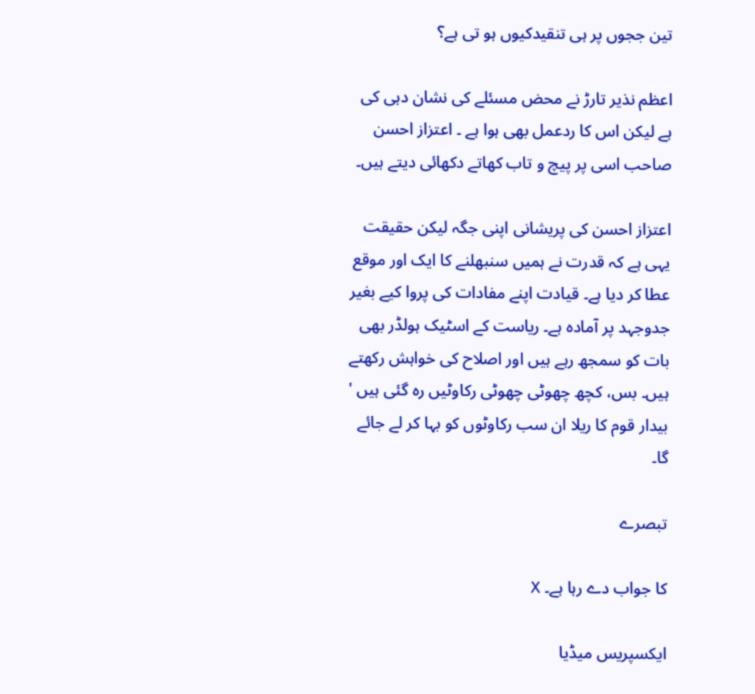تین ججوں پر ہی تنقیدکیوں ہو تی ہے؟

اعظم نذیر تارڑ نے محض مسئلے کی نشان دہی کی ہے لیکن اس کا ردعمل بھی ہوا ہے ۔ اعتزاز احسن صاحب اسی پر پیچ و تاب کھاتے دکھائی دیتے ہیں۔

اعتزاز احسن کی پریشانی اپنی جگہ لیکن حقیقت یہی ہے کہ قدرت نے ہمیں سنبھلنے کا ایک اور موقع عطا کر دیا ہے۔ قیادت اپنے مفادات کی پروا کیے بغیر جدوجہد پر آمادہ ہے۔ ریاست کے اسٹیک ہولڈر بھی بات کو سمجھ رہے ہیں اور اصلاح کی خواہش رکھتے ہیں۔ بس، کچھ چھوٹی چھوٹی رکاوٹیں رہ گئی ہیں ' بیدار قوم کا ریلا ان سب رکاوٹوں کو بہا کر لے جائے گا۔

تبصرے

کا جواب دے رہا ہے۔ X

ایکسپریس میڈیا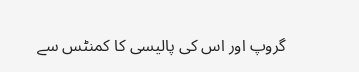گروپ اور اس کی پالیسی کا کمنٹس سے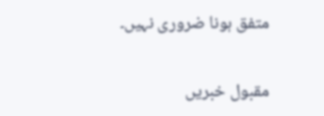متفق ہونا ضروری نہیں۔

مقبول خبریں